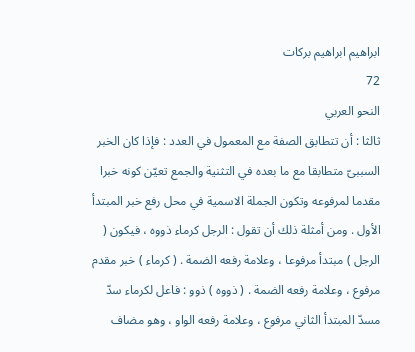ابراهيم ابراهيم بركات
72
النحو العربي
ثالثا : أن تتطابق الصفة مع المعمول في العدد : فإذا كان الخبر السببىّ متطابقا مع ما بعده في التثنية والجمع تعيّن كونه خبرا مقدما لمرفوعه وتكون الجملة الاسمية في محل رفع خبر المبتدأ الأول . ومن أمثلة ذلك أن تقول : الرجل كرماء ذووه ، فيكون ( الرجل ) مبتدأ مرفوعا ، وعلامة رفعه الضمة . ( كرماء ) خبر مقدم مرفوع ، وعلامة رفعه الضمة . ( ذووه ) ذوو : فاعل لكرماء سدّ مسدّ المبتدأ الثاني مرفوع ، وعلامة رفعه الواو ، وهو مضاف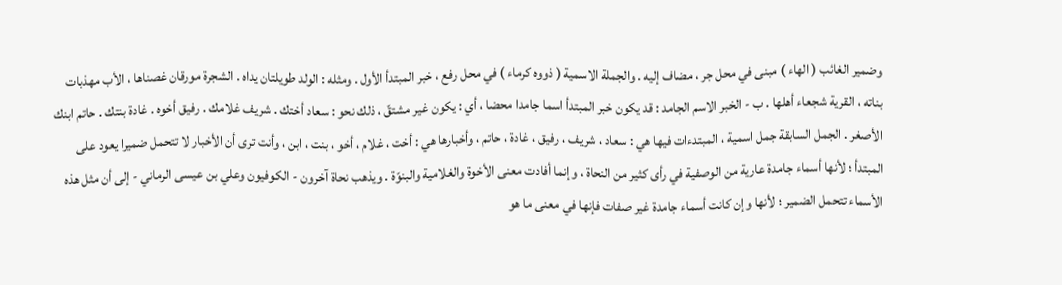وضمير الغائب ( الهاء ) مبنى في محل جر ، مضاف إليه . والجملة الاسمية ( ذووه كرماء ) في محل رفع ، خبر المبتدأ الأول . ومثله : الولد طويلتان يداه . الشجرة مورقان غصناها ، الأب مهذبات بناته ، القرية شجعاء أهلها . ب - الخبر الاسم الجامد : قد يكون خبر المبتدأ اسما جامدا محضا ، أي : يكون غير مشتقّ ، ذلك نحو : سعاد أختك . شريف غلامك . رفيق أخوه . غادة بنتك . حاتم ابنك الأصغر . الجمل السابقة جمل اسمية ، المبتدءات فيها هي : سعاد ، شريف ، رفيق ، غادة ، حاتم ، وأخبارها هي : أخت ، غلام ، أخو ، بنت ، ابن ، وأنت ترى أن الأخبار لا تتحمل ضميرا يعود على المبتدأ ؛ لأنها أسماء جامدة عارية من الوصفية في رأى كثير من النحاة ، وإنما أفادت معنى الأخوة والغلامية والبنوّة . ويذهب نحاة آخرون - الكوفيون وعلي بن عيسى الرماني - إلى أن مثل هذه الأسماء تتحمل الضمير ؛ لأنها وإن كانت أسماء جامدة غير صفات فإنها في معنى ما هو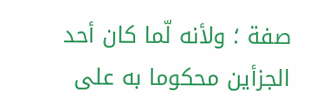صفة ؛ ولأنه لّما كان أحد الجزأين محكوما به على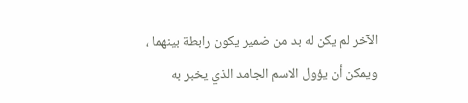الآخر لم يكن له بد من ضمير يكون رابطة بينهما ، ويمكن أن يؤول الاسم الجامد الذي يخبر به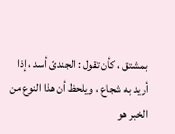بمشتق ، كأن تقول : الجندىّ أسد ، إذا أريد به شجاع ، ويلحظ أن هذا النوع من الخبر هو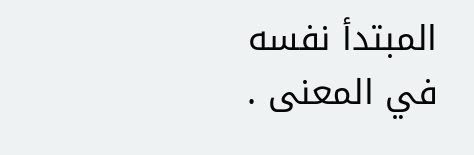المبتدأ نفسه في المعنى .